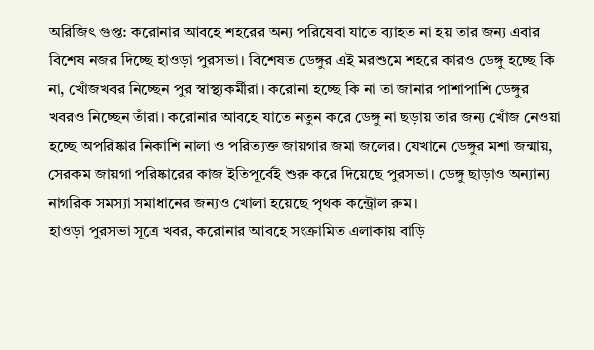অরিজিৎ গুপ্ত: করোনার আবহে শহরের অন্য পরিষেবা যাতে ব্যাহত না হয় তার জন্য এবার বিশেষ নজর দিচ্ছে হাওড়া পুরসভা। বিশেষত ডেঙ্গুর এই মরশুমে শহরে কারও ডেঙ্গু হচ্ছে কি না, খোঁজখবর নিচ্ছেন পুর স্বাস্থ্যকর্মীরা। করোনা হচ্ছে কি না তা জানার পাশাপাশি ডেঙ্গুর খবরও নিচ্ছেন তাঁরা। করোনার আবহে যাতে নতুন করে ডেঙ্গু না ছড়ায় তার জন্য খোঁজ নেওয়া হচ্ছে অপরিষ্কার নিকাশি নালা ও পরিত্যক্ত জায়গার জমা জলের। যেখানে ডেঙ্গুর মশা জন্মায়, সেরকম জায়গা পরিষ্কারের কাজ ইতিপূর্বেই শুরু করে দিয়েছে পুরসভা। ডেঙ্গু ছাড়াও অন্যান্য নাগরিক সমস্যা সমাধানের জন্যও খোলা হয়েছে পৃথক কন্ট্রোল রুম।
হাওড়া পুরসভা সূত্রে খবর, করোনার আবহে সংক্রামিত এলাকায় বাড়ি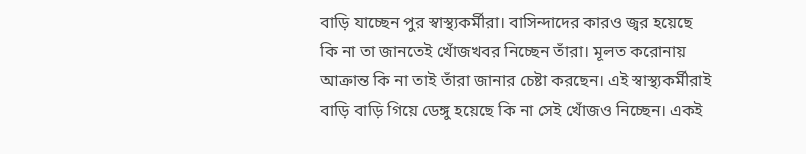বাড়ি যাচ্ছেন পুর স্বাস্থ্যকর্মীরা। বাসিন্দাদের কারও জ্বর হয়েছে কি না তা জানতেই খোঁজখবর নিচ্ছেন তাঁরা। মূলত করোনায় আক্রান্ত কি না তাই তাঁরা জানার চেষ্টা করছেন। এই স্বাস্থ্যকর্মীরাই বাড়ি বাড়ি গিয়ে ডেঙ্গু হয়েছে কি না সেই খোঁজও নিচ্ছেন। একই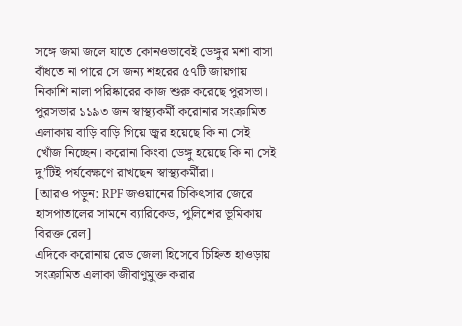সঙ্গে জমা জলে যাতে কোনওভাবেই ডেঙ্গুর মশা বাসা বাঁধতে না পারে সে জন্য শহরের ৫৭টি জায়গায় নিকাশি নালা পরিষ্কারের কাজ শুরু করেছে পুরসভা। পুরসভার ১১৯৩ জন স্বাস্থ্যকর্মী করোনার সংক্রামিত এলাকায় বাড়ি বাড়ি গিয়ে জ্বর হয়েছে কি না সেই খোঁজ নিচ্ছেন। করোনা কিংবা ডেঙ্গু হয়েছে কি না সেই দু’টিই পর্যবেক্ষণে রাখছেন স্বাস্থ্যকর্মীরা।
[আরও পড়ুন: RPF জওয়ানের চিকিৎসার জেরে হাসপাতালের সামনে ব্যারিকেড, পুলিশের ভূমিকায় বিরক্ত রেল]
এদিকে করোনায় রেড জেলা হিসেবে চিহ্নিত হাওড়ায় সংক্রামিত এলাকা জীবাণুমুক্ত করার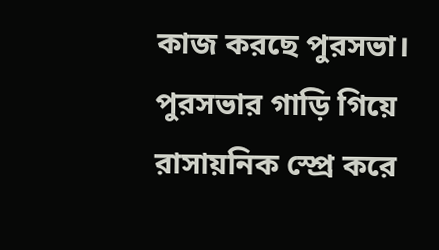কাজ করছে পুরসভা। পুরসভার গাড়ি গিয়ে রাসায়নিক স্প্রে করে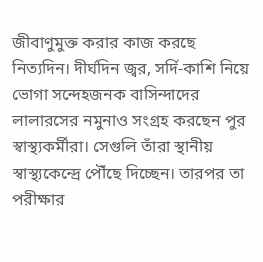জীবাণুমুক্ত করার কাজ করছে নিত্যদিন। দীর্ঘদিন জ্বর, সর্দি-কাশি নিয়ে ভোগা সন্দেহজনক বাসিন্দাদের লালারসের নমুনাও সংগ্রহ করছেন পুর স্বাস্থ্যকর্মীরা। সেগুলি তাঁরা স্থানীয় স্বাস্থ্যকেন্দ্রে পৌঁছে দিচ্ছেন। তারপর তা পরীক্ষার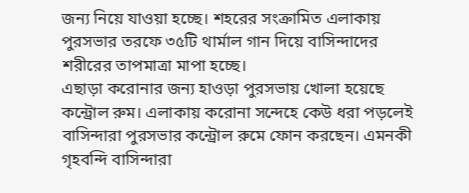জন্য নিয়ে যাওয়া হচ্ছে। শহরের সংক্রামিত এলাকায় পুরসভার তরফে ৩৫টি থার্মাল গান দিয়ে বাসিন্দাদের শরীরের তাপমাত্রা মাপা হচ্ছে।
এছাড়া করোনার জন্য হাওড়া পুরসভায় খোলা হয়েছে কন্ট্রোল রুম। এলাকায় করোনা সন্দেহে কেউ ধরা পড়লেই বাসিন্দারা পুরসভার কন্ট্রোল রুমে ফোন করছেন। এমনকী গৃহবন্দি বাসিন্দারা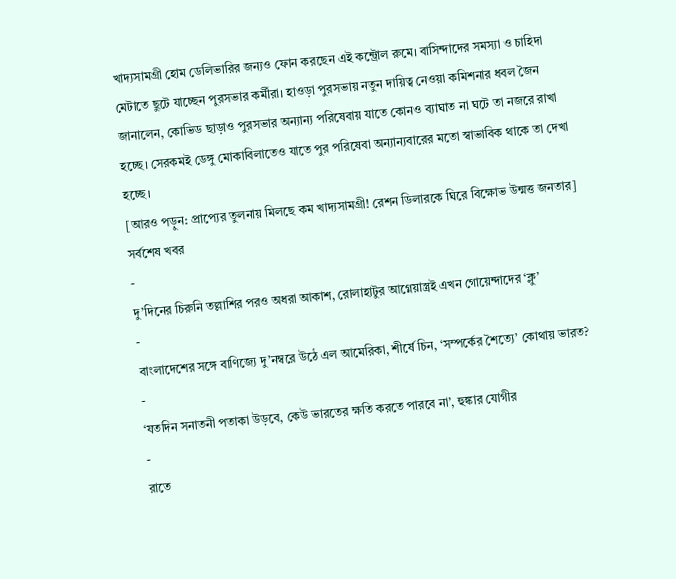খাদ্যসামগ্রী হোম ডেলিভারির জন্যও ফোন করছেন এই কন্ট্রোল রুমে। বাসিন্দাদের সমস্যা ও চাহিদা মেটাতে ছুটে যাচ্ছেন পুরসভার কর্মীরা। হাওড়া পুরসভায় নতুন দায়িত্ব নেওয়া কমিশনার ধবল জৈন জানালেন, কোভিড ছাড়াও পুরসভার অন্যান্য পরিষেবায় যাতে কোনও ব্যাঘাত না ঘটে তা নজরে রাখা হচ্ছে। সেরকমই ডেঙ্গু মোকাবিলাতেও যাতে পুর পরিষেবা অন্যান্যবারের মতো স্বাভাবিক থাকে তা দেখা হচ্ছে।
[আরও পড়ুন: প্রাপ্যের তুলনায় মিলছে কম খাদ্যসামগ্রী! রেশন ডিলারকে ঘিরে বিক্ষোভ উন্মত্ত জনতার]
সর্বশেষ খবর
-
দু’দিনের চিরুনি তল্লাশির পরও অধরা আকাশ, রোলাহাটুর আগ্নেয়াস্ত্রই এখন গোয়েন্দাদের ‘ক্লু’
-
বাংলাদেশের সঙ্গে বাণিজ্যে দু’নম্বরে উঠে এল আমেরিকা, শীর্ষে চিন, ‘সম্পর্কের শৈত্যে’ কোথায় ভারত?
-
‘যতদিন সনাতনী পতাকা উড়বে, কেউ ভারতের ক্ষতি করতে পারবে না’, হুঙ্কার যোগীর
-
রাতে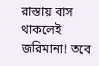রাস্তায় বাস থাকলেই জরিমানা! তবে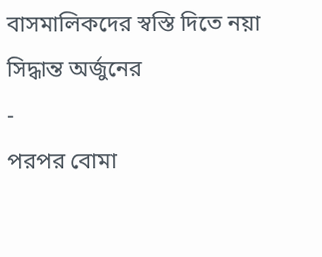বাসমালিকদের স্বস্তি দিতে নয়া সিদ্ধান্ত অর্জুনের
-
পরপর বোমা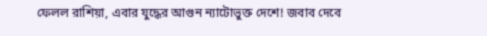ফেলল রাশিয়া, এবার যুদ্ধের আগুন ন্যাটোভুক্ত দেশে! জবাব দেবে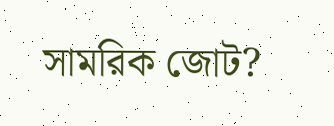সামরিক জোট?